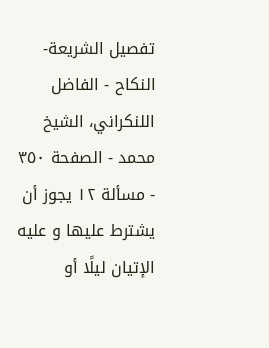تفصيل الشريعة- النكاح - الفاضل اللنكراني، الشيخ محمد - الصفحة ٣٥٠ - مسألة ١٢ يجوز أن يشترط عليها و عليه الإتيان ليلًا أو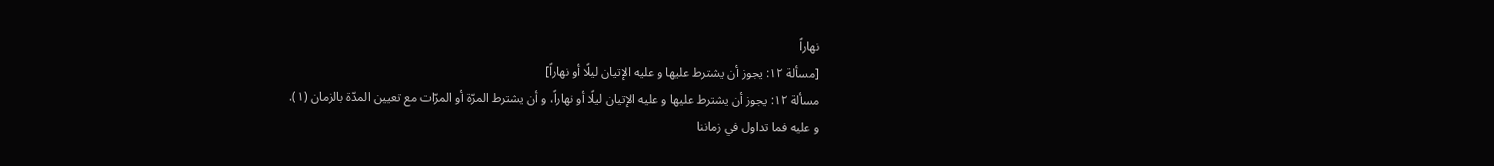نهاراً
[مسألة ١٢: يجوز أن يشترط عليها و عليه الإتيان ليلًا أو نهاراً]
مسألة ١٢: يجوز أن يشترط عليها و عليه الإتيان ليلًا أو نهاراً، و أن يشترط المرّة أو المرّات مع تعيين المدّة بالزمان (١).
و عليه فما تداول في زماننا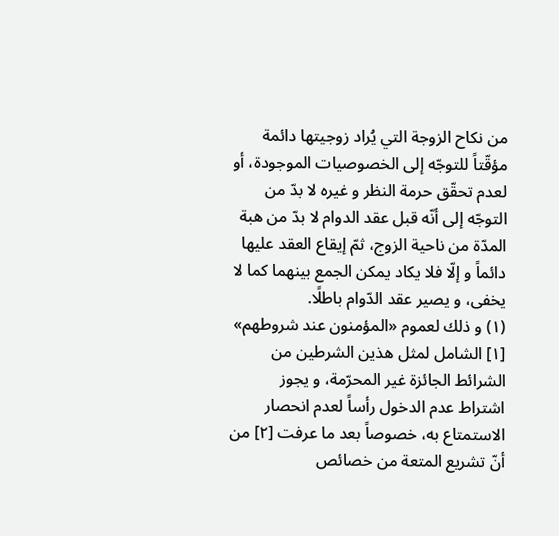من نكاح الزوجة التي يُراد زوجيتها دائمة مؤقّتاً للتوجّه إلى الخصوصيات الموجودة، أو لعدم تحقّق حرمة النظر و غيره لا بدّ من التوجّه إلى أنّه قبل عقد الدوام لا بدّ من هبة المدّة من ناحية الزوج، ثمّ إيقاع العقد عليها دائماً و إلّا فلا يكاد يمكن الجمع بينهما كما لا يخفى، و يصير عقد الدّوام باطلًا.
(١) و ذلك لعموم «المؤمنون عند شروطهم» [١] الشامل لمثل هذين الشرطين من الشرائط الجائزة غير المحرّمة، و يجوز اشتراط عدم الدخول رأساً لعدم انحصار الاستمتاع به، خصوصاً بعد ما عرفت [٢] من أنّ تشريع المتعة من خصائص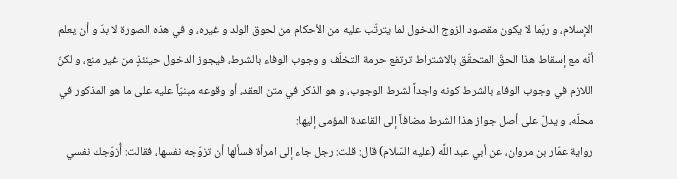الإسلام، و ربّما لا يكون مقصود الزوج الدخول لما يترتّب عليه من الأحكام من لحوق الولد و غيره، و في هذه الصورة لا بدّ و أن يعلم أنّه مع إسقاط هذا الحقّ المتحقّق بالاشتراط ترتفع حرمة التخلّف و وجوب الوفاء بالشرط، فيجوز الدخول حينئذٍ من غير منع، و لكنّ اللازم في وجوب الوفاء بالشرط كونه واجداً لشرط الوجوب، و هو الذكر في متن العقد، أو وقوعه مبنيّاً عليه على ما هو المذكور في محلّه، و يدلّ على أصل جواز هذا الشرط مضافاً إلى القاعدة المؤمى إليها:
رواية عمّار بن مروان، عن أبي عبد اللَّه (عليه السّلام) قال: قلت: رجل جاء إلى امرأة فسألها أن تزوّجه نفسها، فقالت: أُزوّجك نفسي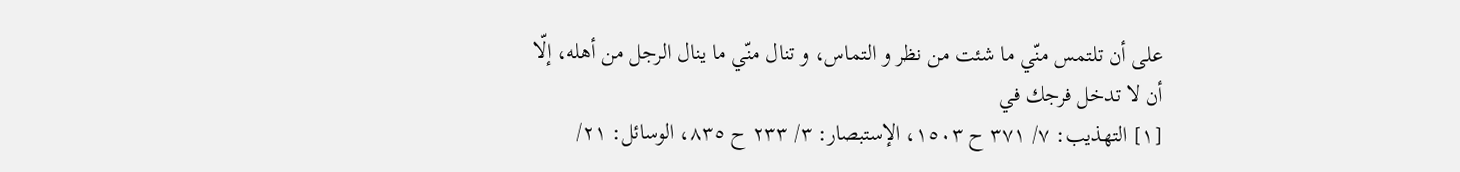على أن تلتمس منّي ما شئت من نظر و التماس، و تنال منّي ما ينال الرجل من أهله، إلّا أن لا تدخل فرجك في
[١] التهذيب: ٧/ ٣٧١ ح ١٥٠٣، الإستبصار: ٣/ ٢٣٣ ح ٨٣٥، الوسائل: ٢١/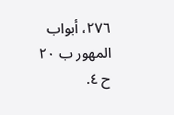٢٧٦، أبواب المهور ب ٢٠ ح ٤.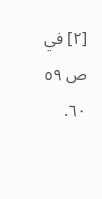[٢] في ص ٥٩ ٦٠.